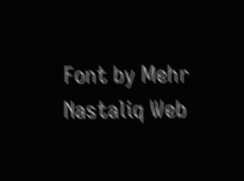Font by Mehr Nastaliq Web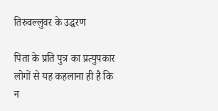तिरुवल्लुवर के उद्धरण

पिता के प्रति पुत्र का प्रत्युपकार लोगों से यह कहलाना ही है कि न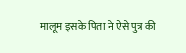मालूम इसके पिता ने ऐसे पुत्र की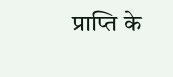प्राप्ति के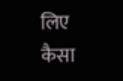लिए कैसा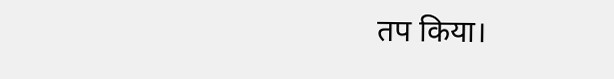तप किया।